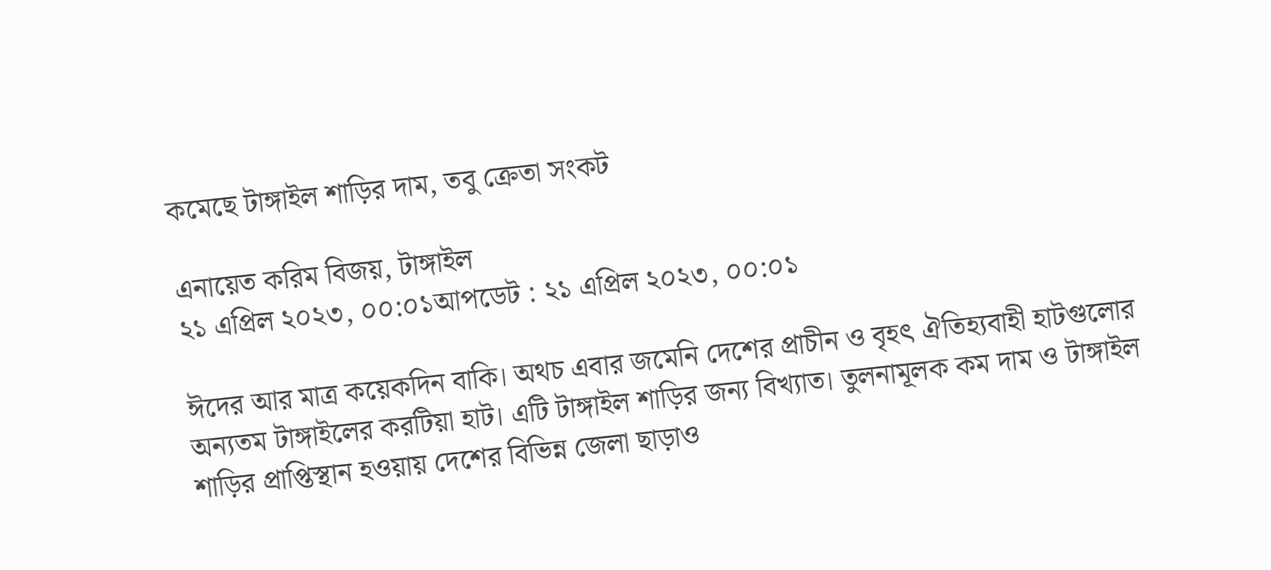কমেছে টাঙ্গাইল শাড়ির দাম, তবু ক্রেতা সংকট

এনায়েত করিম বিজয়, টাঙ্গাইল
২১ এপ্রিল ২০২৩, ০০:০১আপডেট : ২১ এপ্রিল ২০২৩, ০০:০১

ঈদের আর মাত্র কয়েকদিন বাকি। অথচ এবার জমেনি দেশের প্রাচীন ও বৃহৎ ঐতিহ্যবাহী হাটগুলোর অন্যতম টাঙ্গাইলের করটিয়া হাট। এটি টাঙ্গাইল শাড়ির জন্য বিখ্যাত। তুলনামূলক কম দাম ও টাঙ্গাইল শাড়ির প্রাপ্তিস্থান হওয়ায় দেশের বিভিন্ন জেলা ছাড়াও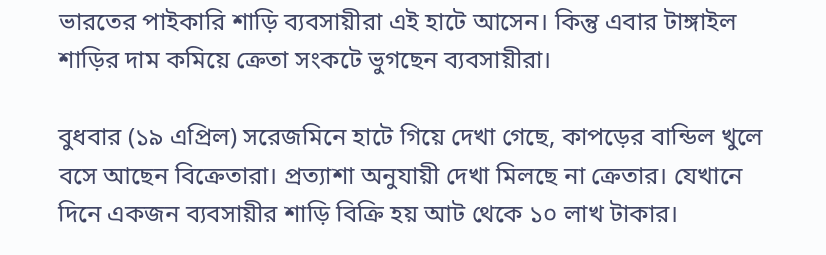ভারতের পাইকারি শাড়ি ব্যবসায়ীরা এই হাটে আসেন। কিন্তু এবার টাঙ্গাইল শাড়ির দাম কমিয়ে ক্রেতা সংকটে ভুগছেন ব্যবসায়ীরা।

বুধবার (১৯ এপ্রিল) সরেজমিনে হাটে গিয়ে দেখা গেছে, কাপড়ের বান্ডিল খুলে বসে আছেন বিক্রেতারা। প্রত্যাশা অনুযায়ী দেখা মিলছে না ক্রেতার। যেখানে দিনে একজন ব্যবসায়ীর শাড়ি বিক্রি হয় আট থেকে ১০ লাখ টাকার।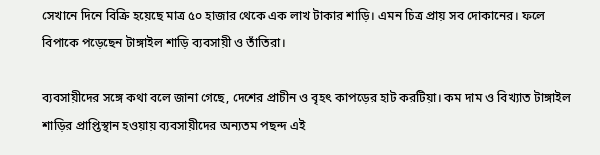সেখানে দিনে বিক্রি হয়েছে মাত্র ৫০ হাজার থেকে এক লাখ টাকার শাড়ি। এমন চিত্র প্রায় সব দোকানের। ফলে বিপাকে পড়েছেন টাঙ্গাইল শাড়ি ব্যবসায়ী ও তাঁতিরা।

ব্যবসায়ীদের সঙ্গে কথা বলে জানা গেছে, দেশের প্রাচীন ও বৃহৎ কাপড়ের হাট করটিয়া। কম দাম ও বিখ্যাত টাঙ্গাইল শাড়ির প্রাপ্তিস্থান হওয়ায় ব্যবসায়ীদের অন্যতম পছন্দ এই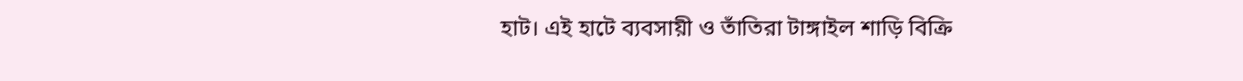হাট। এই হাটে ব্যবসায়ী ও তাঁতিরা টাঙ্গাইল শাড়ি বিক্রি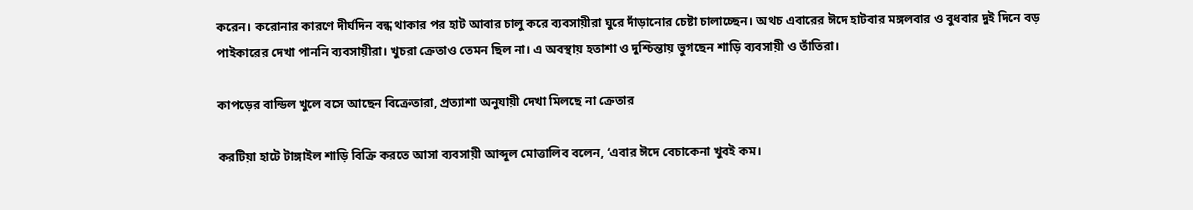করেন। করোনার কারণে দীর্ঘদিন বন্ধ থাকার পর হাট আবার চালু করে ব্যবসায়ীরা ঘুরে দাঁড়ানোর চেষ্টা চালাচ্ছেন। অথচ এবারের ঈদে হাটবার মঙ্গলবার ও বুধবার দুই দিনে বড় পাইকারের দেখা পাননি ব্যবসায়ীরা। খুচরা ক্রেতাও তেমন ছিল না। এ অবস্থায় হতাশা ও দুশ্চিন্তায় ভুগছেন শাড়ি ব্যবসায়ী ও তাঁতিরা।

কাপড়ের বান্ডিল খুলে বসে আছেন বিক্রেতারা, প্রত্যাশা অনুযায়ী দেখা মিলছে না ক্রেতার

করটিয়া হাটে টাঙ্গাইল শাড়ি বিক্রি করতে আসা ব্যবসায়ী আব্দুল মোত্তালিব বলেন, ‘এবার ঈদে বেচাকেনা খুবই কম।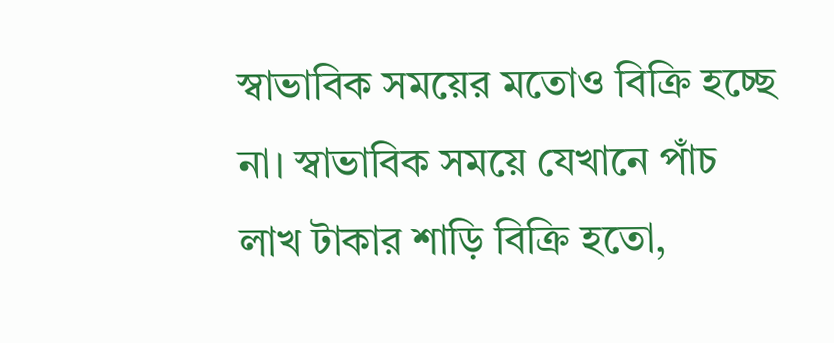স্বাভাবিক সময়ের মতোও বিক্রি হচ্ছে না। স্বাভাবিক সময়ে যেখানে পাঁচ লাখ টাকার শাড়ি বিক্রি হতো,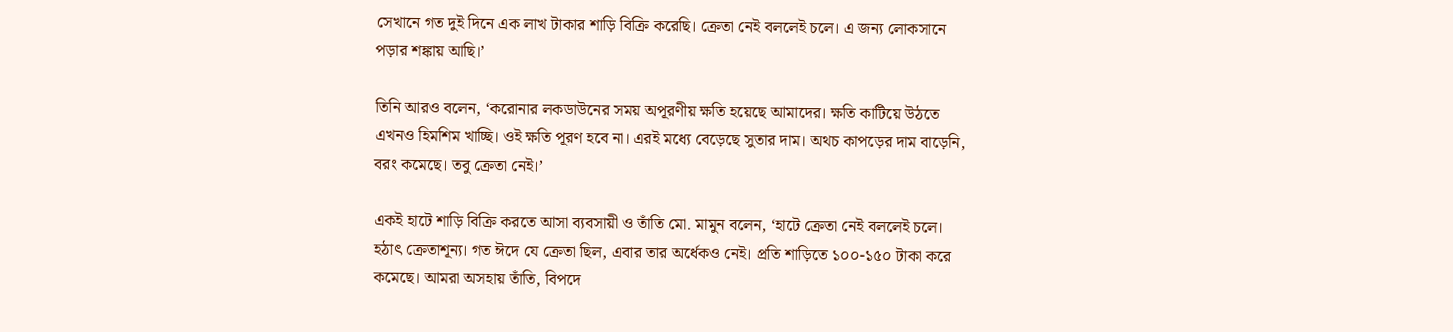সেখানে গত দুই দিনে এক লাখ টাকার শাড়ি বিক্রি করেছি। ক্রেতা নেই বললেই চলে। এ জন্য লোকসানে পড়ার শঙ্কায় আছি।’

তিনি আরও বলেন, ‘করোনার লকডাউনের সময় অপূরণীয় ক্ষতি হয়েছে আমাদের। ক্ষতি কাটিয়ে উঠতে এখনও হিমশিম খাচ্ছি। ওই ক্ষতি পূরণ হবে না। এরই মধ্যে বেড়েছে সুতার দাম। অথচ কাপড়ের দাম বাড়েনি, বরং কমেছে। তবু ক্রেতা নেই।’

একই হাটে শাড়ি বিক্রি করতে আসা ব্যবসায়ী ও তাঁতি মো. মামুন বলেন, ‘হাটে ক্রেতা নেই বললেই চলে। হঠাৎ ক্রেতাশূন্য। গত ঈদে যে ক্রেতা ছিল, এবার তার অর্ধেকও নেই। প্রতি শাড়িতে ১০০-১৫০ টাকা করে কমেছে। আমরা অসহায় তাঁতি, বিপদে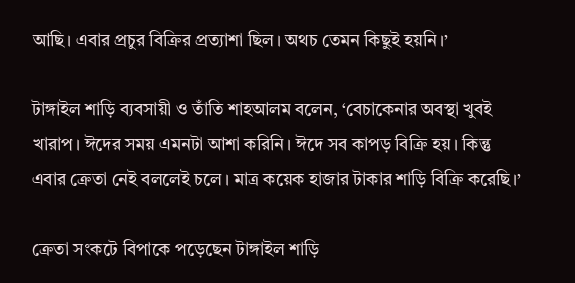আছি। এবার প্রচুর বিক্রির প্রত্যাশা ছিল। অথচ তেমন কিছুই হয়নি।’

টাঙ্গাইল শাড়ি ব্যবসায়ী ও তাঁতি শাহআলম বলেন, ‘বেচাকেনার অবস্থা খুবই খারাপ। ঈদের সময় এমনটা আশা করিনি। ঈদে সব কাপড় বিক্রি হয়। কিন্তু এবার ক্রেতা নেই বললেই চলে। মাত্র কয়েক হাজার টাকার শাড়ি বিক্রি করেছি।’

ক্রেতা সংকটে বিপাকে পড়েছেন টাঙ্গাইল শাড়ি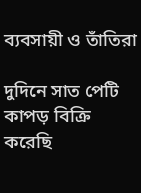ব্যবসায়ী ও তাঁতিরা

দুদিনে সাত পেটি কাপড় বিক্রি করেছি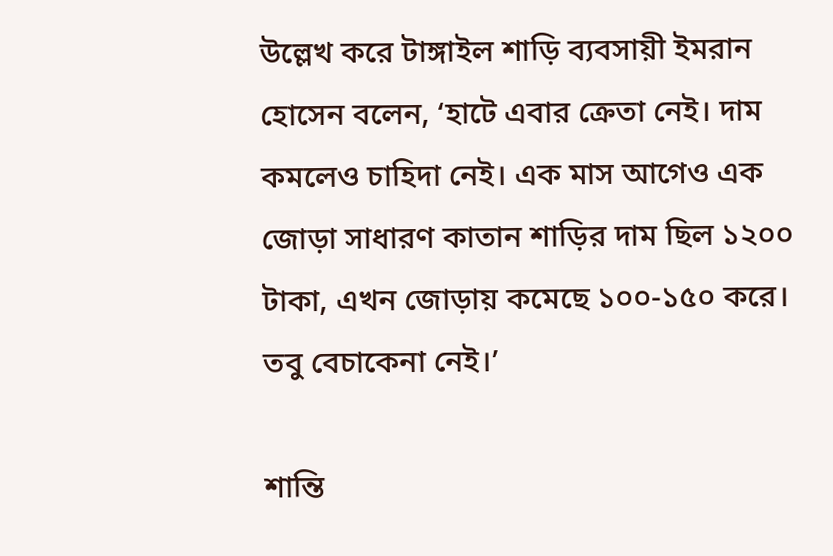উল্লেখ করে টাঙ্গাইল শাড়ি ব্যবসায়ী ইমরান হোসেন বলেন, ‘হাটে এবার ক্রেতা নেই। দাম কমলেও চাহিদা নেই। এক মাস আগেও এক জোড়া সাধারণ কাতান শাড়ির দাম ছিল ১২০০ টাকা, এখন জোড়ায় কমেছে ১০০-১৫০ করে। তবু বেচাকেনা নেই।’

শান্তি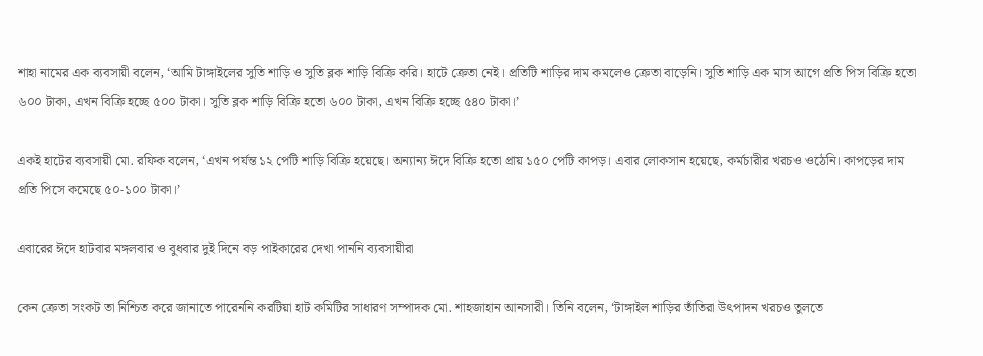শাহা নামের এক ব্যবসায়ী বলেন, ‘আমি টাঙ্গাইলের সুতি শাড়ি ও সুতি ব্লক শাড়ি বিক্রি করি। হাটে ক্রেতা নেই। প্রতিটি শাড়ির দাম কমলেও ক্রেতা বাড়েনি। সুতি শাড়ি এক মাস আগে প্রতি পিস বিক্রি হতো ৬০০ টাকা, এখন বিক্রি হচ্ছে ৫০০ টাকা। সুতি ব্লক শাড়ি বিক্রি হতো ৬০০ টাকা, এখন বিক্রি হচ্ছে ৫৪০ টাকা।’

একই হাটের ব্যবসায়ী মো. রফিক বলেন, ‘এখন পর্যন্ত ১২ পেটি শাড়ি বিক্রি হয়েছে। অন্যান্য ঈদে বিক্রি হতো প্রায় ১৫০ পেটি কাপড়। এবার লোকসান হয়েছে, কর্মচারীর খরচও ওঠেনি। কাপড়ের দাম প্রতি পিসে কমেছে ৫০-১০০ টাকা।’

এবারের ঈদে হাটবার মঙ্গলবার ও বুধবার দুই দিনে বড় পাইকারের দেখা পাননি ব্যবসায়ীরা

কেন ক্রেতা সংকট তা নিশ্চিত করে জানাতে পারেননি করটিয়া হাট কমিটির সাধারণ সম্পাদক মো. শাহজাহান আনসারী। তিনি বলেন, ‘টাঙ্গাইল শাড়ির তাঁতিরা উৎপাদন খরচও তুলতে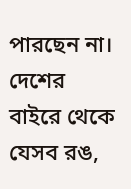পারছেন না। দেশের বাইরে থেকে যেসব রঙ,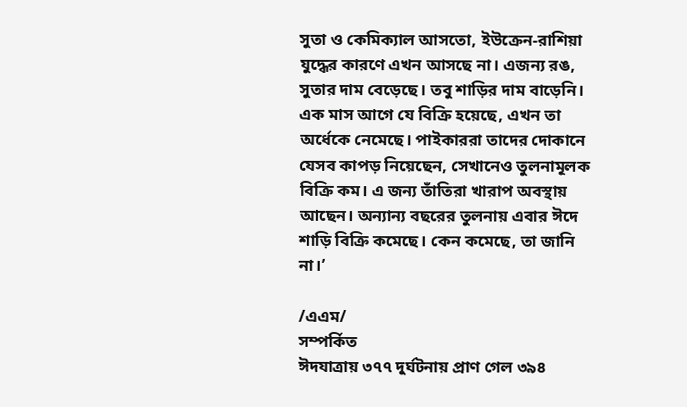সুতা ও কেমিক্যাল আসতো, ইউক্রেন-রাশিয়া যুদ্ধের কারণে এখন আসছে না। এজন্য রঙ, সুতার দাম বেড়েছে। তবু শাড়ির দাম বাড়েনি। এক মাস আগে যে বিক্রি হয়েছে, এখন তা অর্ধেকে নেমেছে। পাইকাররা তাদের দোকানে যেসব কাপড় নিয়েছেন, সেখানেও তুলনামূলক বিক্রি কম। এ জন্য তাঁতিরা খারাপ অবস্থায় আছেন। অন্যান্য বছরের তুলনায় এবার ঈদে শাড়ি বিক্রি কমেছে। কেন কমেছে, তা জানি না।’

/এএম/
সম্পর্কিত
ঈদযাত্রায় ৩৭৭ দুর্ঘটনায় প্রাণ গেল ৩৯৪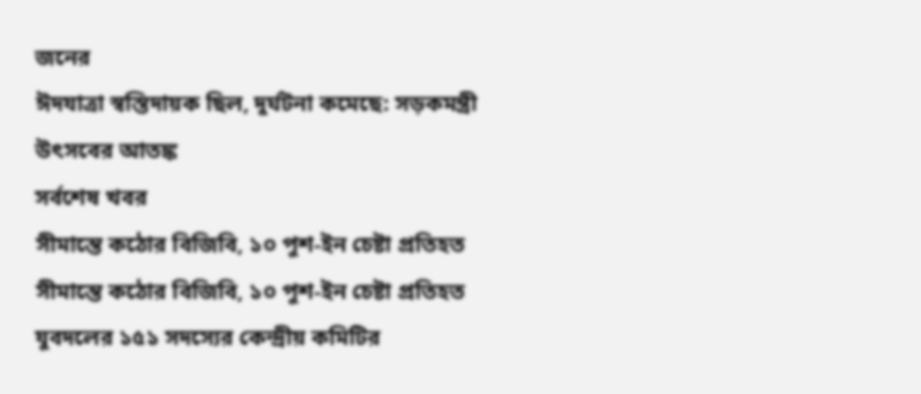জনের
ঈদযাত্রা স্বস্তিদায়ক ছিল, দুর্ঘটনা কমেছে: সড়কমন্ত্রী
উৎসবের আতঙ্ক
সর্বশেষ খবর
সীমান্তে কঠোর বিজিবি, ১০ পুশ-ইন চেষ্টা প্রতিহত
সীমান্তে কঠোর বিজিবি, ১০ পুশ-ইন চেষ্টা প্রতিহত
যুবদলের ১৫১ সদস্যের কেন্দ্রীয় কমিটির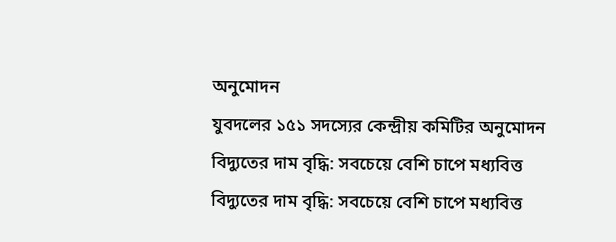অনুমোদন
যুবদলের ১৫১ সদস্যের কেন্দ্রীয় কমিটির অনুমোদন
বিদ্যুতের দাম বৃদ্ধি: সবচেয়ে বেশি চাপে মধ্যবিত্ত
বিদ্যুতের দাম বৃদ্ধি: সবচেয়ে বেশি চাপে মধ্যবিত্ত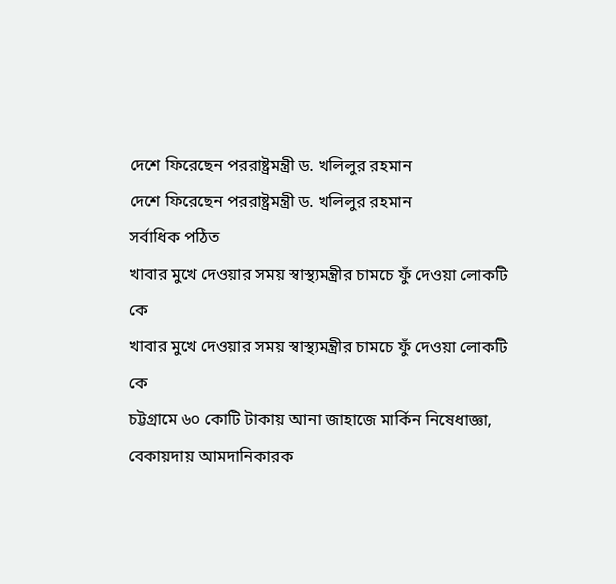দেশে ফিরেছেন পররাষ্ট্রমন্ত্রী ড. খলিলুর রহমান
দেশে ফিরেছেন পররাষ্ট্রমন্ত্রী ড. খলিলুর রহমান
সর্বাধিক পঠিত
খাবার মুখে দেওয়ার সময় স্বাস্থ্যমন্ত্রীর চামচে ফুঁ দেওয়া লোকটি কে
খাবার মুখে দেওয়ার সময় স্বাস্থ্যমন্ত্রীর চামচে ফুঁ দেওয়া লোকটি কে
চট্টগ্রামে ৬০ কোটি টাকায় আনা জাহাজে মার্কিন নিষেধাজ্ঞা, বেকায়দায় আমদানিকারক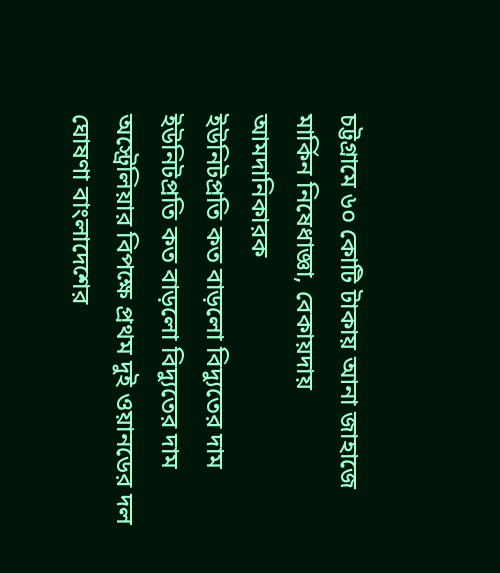চট্টগ্রামে ৬০ কোটি টাকায় আনা জাহাজে মার্কিন নিষেধাজ্ঞা, বেকায়দায় আমদানিকারক
ইউনিটপ্রতি কত বাড়লো বিদ্যুতের দাম
ইউনিটপ্রতি কত বাড়লো বিদ্যুতের দাম
অস্ট্রেলিয়ার বিপক্ষে প্রথম দুই ওয়ানডের দল ঘোষণা বাংলাদেশের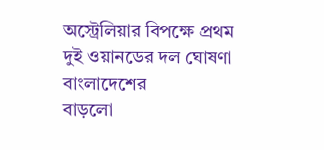অস্ট্রেলিয়ার বিপক্ষে প্রথম দুই ওয়ানডের দল ঘোষণা বাংলাদেশের
বাড়লো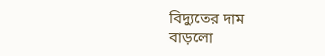বিদ্যুতের দাম
বাড়লো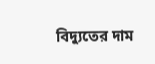বিদ্যুতের দাম